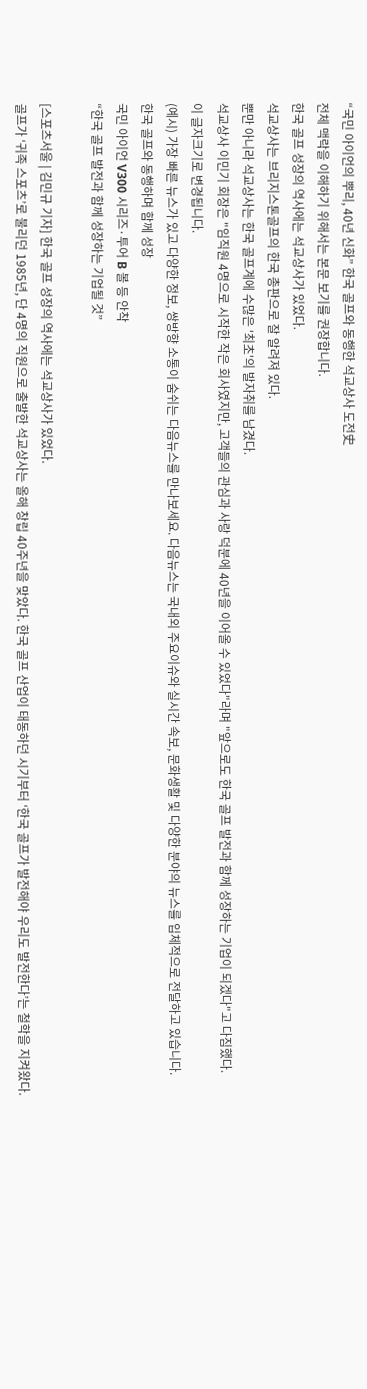“국민 아이언의 뿌리, 40년 신화” 한국 골프와 동행한 석교상사 도전史
전체 맥락을 이해하기 위해서는 본문 보기를 권장합니다.
한국 골프 성장의 역사에는 석교상사가 있었다.
석교상사는 브리지스톤골프의 한국 총판으로 잘 알려져 있다.
뿐만 아니라 석교상사는 한국 골프계에 수많은 '최초'의 발자취를 남겼다.
석교상사 이민기 회장은 "임직원 4명으로 시작한 작은 회사였지만, 고객들의 관심과 사랑 덕분에 40년을 이어올 수 있었다"라며 "앞으로도 한국 골프 발전과 함께 성장하는 기업이 되겠다"고 다짐했다.
이 글자크기로 변경됩니다.
(예시) 가장 빠른 뉴스가 있고 다양한 정보, 쌍방향 소통이 숨쉬는 다음뉴스를 만나보세요. 다음뉴스는 국내외 주요이슈와 실시간 속보, 문화생활 및 다양한 분야의 뉴스를 입체적으로 전달하고 있습니다.
한국 골프와 동행하며 함께 성장
국민 아이언 V300 시리즈·투어 B 볼 등 안착
“한국 골프 발전과 함께 성장하는 기업될 것”

[스포츠서울 | 김민규 기자] 한국 골프 성장의 역사에는 석교상사가 있었다.
골프가 ‘귀족 스포츠’로 불리던 1985년, 단 4명의 직원으로 출발한 석교상사는 올해 창립 40주년을 맞았다. 한국 골프 산업이 태동하던 시기부터 ‘한국 골프가 발전해야 우리도 발전한다’는 철학을 지켜왔다.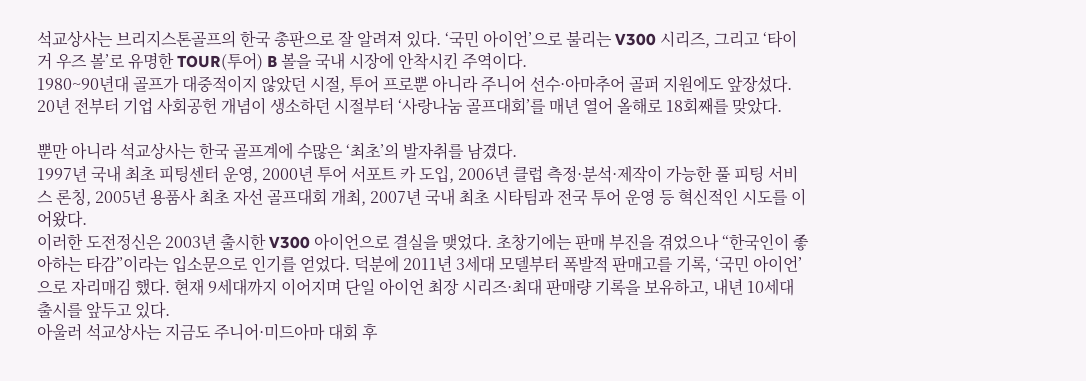석교상사는 브리지스톤골프의 한국 총판으로 잘 알려져 있다. ‘국민 아이언’으로 불리는 V300 시리즈, 그리고 ‘타이거 우즈 볼’로 유명한 TOUR(투어) B 볼을 국내 시장에 안착시킨 주역이다.
1980~90년대 골프가 대중적이지 않았던 시절, 투어 프로뿐 아니라 주니어 선수·아마추어 골퍼 지원에도 앞장섰다. 20년 전부터 기업 사회공헌 개념이 생소하던 시절부터 ‘사랑나눔 골프대회’를 매년 열어 올해로 18회째를 맞았다.

뿐만 아니라 석교상사는 한국 골프계에 수많은 ‘최초’의 발자취를 남겼다.
1997년 국내 최초 피팅센터 운영, 2000년 투어 서포트 카 도입, 2006년 클럽 측정·분석·제작이 가능한 풀 피팅 서비스 론칭, 2005년 용품사 최초 자선 골프대회 개최, 2007년 국내 최초 시타팀과 전국 투어 운영 등 혁신적인 시도를 이어왔다.
이러한 도전정신은 2003년 출시한 V300 아이언으로 결실을 맺었다. 초창기에는 판매 부진을 겪었으나 “한국인이 좋아하는 타감”이라는 입소문으로 인기를 얻었다. 덕분에 2011년 3세대 모델부터 폭발적 판매고를 기록, ‘국민 아이언’으로 자리매김 했다. 현재 9세대까지 이어지며 단일 아이언 최장 시리즈·최대 판매량 기록을 보유하고, 내년 10세대 출시를 앞두고 있다.
아울러 석교상사는 지금도 주니어·미드아마 대회 후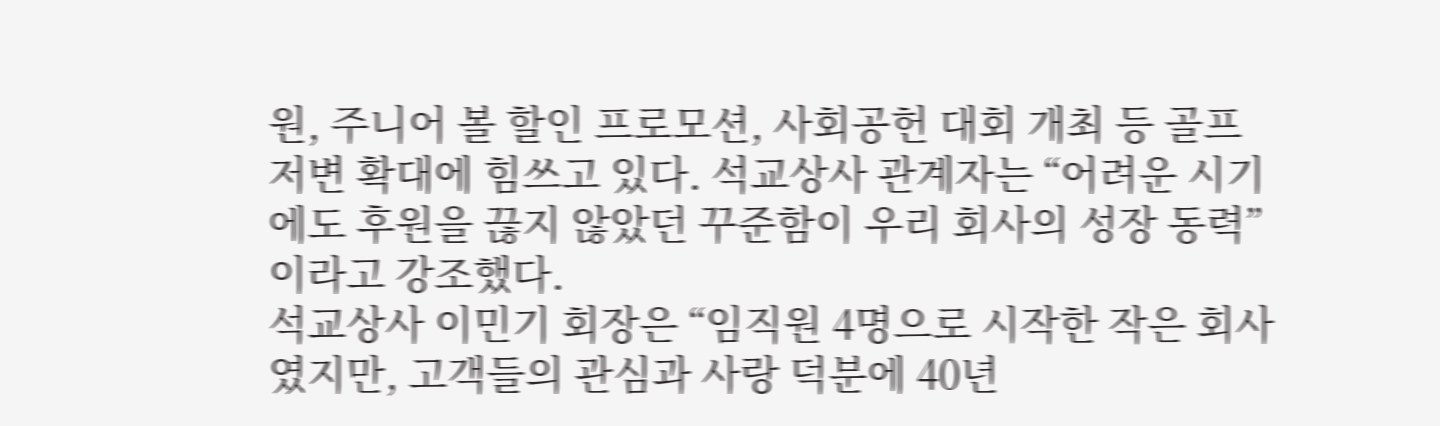원, 주니어 볼 할인 프로모션, 사회공헌 대회 개최 등 골프 저변 확대에 힘쓰고 있다. 석교상사 관계자는 “어려운 시기에도 후원을 끊지 않았던 꾸준함이 우리 회사의 성장 동력”이라고 강조했다.
석교상사 이민기 회장은 “임직원 4명으로 시작한 작은 회사였지만, 고객들의 관심과 사랑 덕분에 40년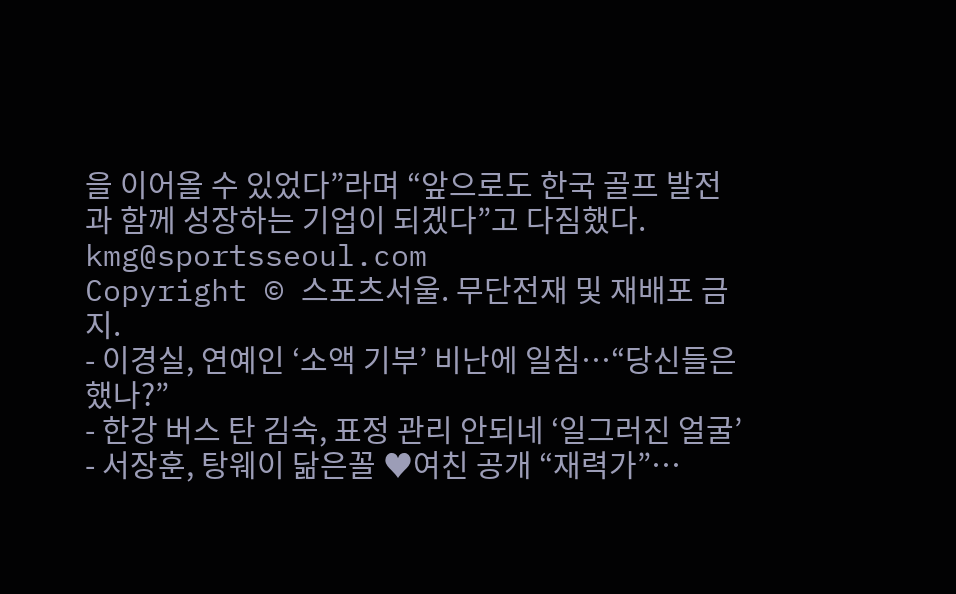을 이어올 수 있었다”라며 “앞으로도 한국 골프 발전과 함께 성장하는 기업이 되겠다”고 다짐했다. kmg@sportsseoul.com
Copyright © 스포츠서울. 무단전재 및 재배포 금지.
- 이경실, 연예인 ‘소액 기부’ 비난에 일침…“당신들은 했나?”
- 한강 버스 탄 김숙, 표정 관리 안되네 ‘일그러진 얼굴’
- 서장훈, 탕웨이 닮은꼴 ♥여친 공개 “재력가”…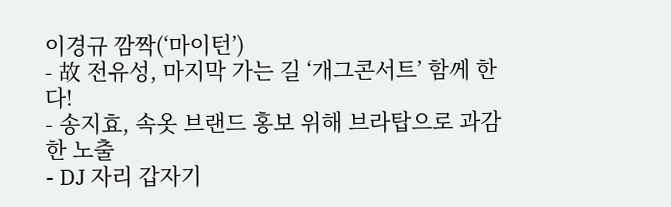이경규 깜짝(‘마이턴’)
- 故 전유성, 마지막 가는 길 ‘개그콘서트’ 함께 한다!
- 송지효, 속옷 브랜드 홍보 위해 브라탑으로 과감한 노출
- DJ 자리 갑자기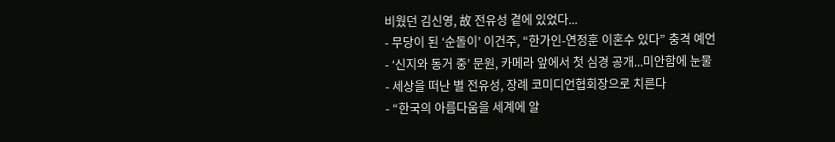비웠던 김신영, 故 전유성 곁에 있었다...
- 무당이 된 ‘순돌이’ 이건주, “한가인-연정훈 이혼수 있다” 충격 예언
- ‘신지와 동거 중’ 문원, 카메라 앞에서 첫 심경 공개...미안함에 눈물
- 세상을 떠난 별 전유성, 장례 코미디언협회장으로 치른다
- “한국의 아름다움을 세계에 알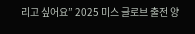리고 싶어요” 2025 미스 글로브 출전 양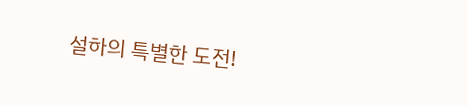설하의 특별한 도전!